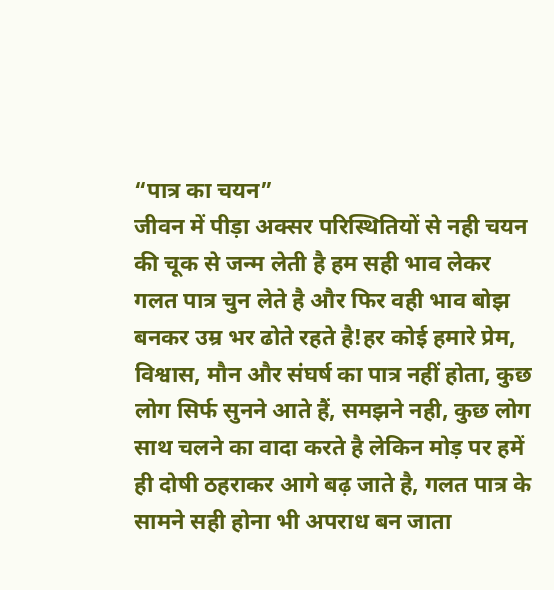“पात्र का चयन”
जीवन में पीड़ा अक्सर परिस्थितियों से नही चयन की चूक से जन्म लेती है हम सही भाव लेकर गलत पात्र चुन लेते है और फिर वही भाव बोझ बनकर उम्र भर ढोते रहते है!हर कोई हमारे प्रेम, विश्वास, मौन और संघर्ष का पात्र नहीं होता, कुछ लोग सिर्फ सुनने आते हैं, समझने नही, कुछ लोग साथ चलने का वादा करते है लेकिन मोड़ पर हमें ही दोषी ठहराकर आगे बढ़ जाते है, गलत पात्र के सामने सही होना भी अपराध बन जाता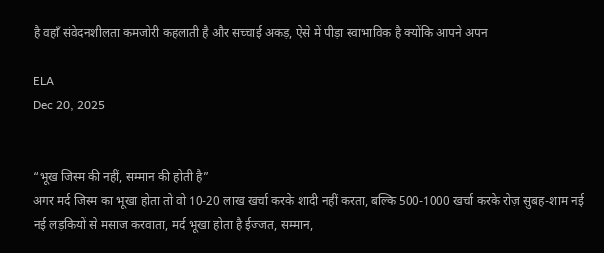है वहाँ संवेदनशीलता कमजोरी कहलाती है और सच्चाई अकड़, ऐसे में पीड़ा स्वाभाविक है क्योंकि आपने अपन

ELA
Dec 20, 2025


“भूख जिस्म की नहीं, सम्मान की होती है”
अगर मर्द जिस्म का भूखा होता तो वो 10-20 लाख खर्चा करके शादी नहीं करता, बल्कि 500-1000 खर्चा करके रोज़ सुबह-शाम नई नई लड़कियों से मसाज करवाता, मर्द भूखा होता है ईज्जत, सम्मान,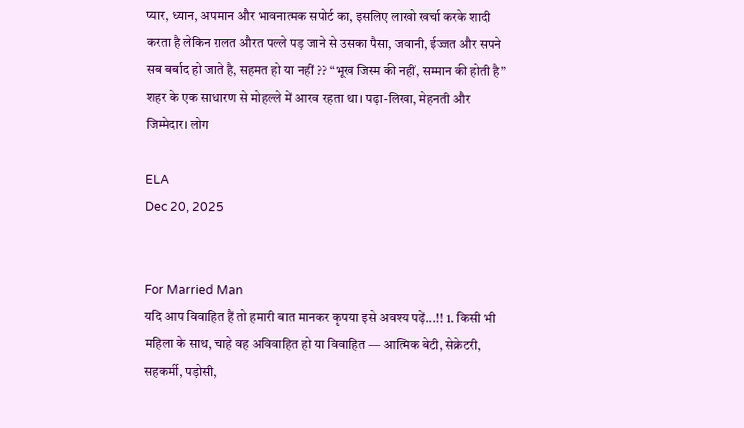प्यार, ध्यान, अपमान और भावनात्मक सपोर्ट का, इसलिए लाखो खर्चा करके शादी करता है लेकिन ग़लत औरत पल्ले पड़ जाने से उसका पैसा, जवानी, ईज्जत और सपने सब बर्बाद हो जाते है, सहमत हो या नहीं ?? “भूख जिस्म की नहीं, सम्मान की होती है” शहर के एक साधारण से मोहल्ले में आरव रहता था। पढ़ा-लिखा, मेहनती और जिम्मेदार। लोग

ELA
Dec 20, 2025


For Married Man
यदि आप विवाहित हैं तो हमारी बात मानकर कृपया इसे अवश्य पढ़ें...!! 1. किसी भी महिला के साथ, चाहे वह अविवाहित हो या विवाहित — आत्मिक बेटी, सेक्रेटरी, सहकर्मी, पड़ोसी,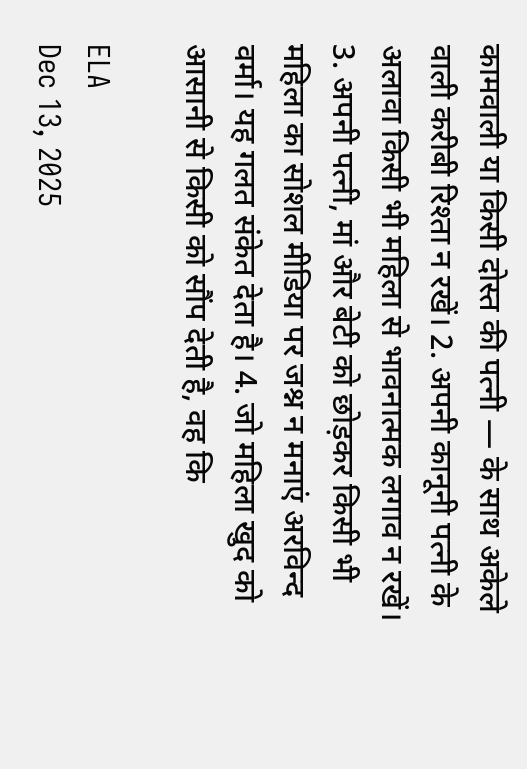कामवाली या किसी दोस्त की पत्नी — के साथ अकेले वाली करीबी रिश्ता न रखें। 2. अपनी कानूनी पत्नी के अलावा किसी भी महिला से भावनात्मक लगाव न रखें। 3. अपनी पत्नी, मां और बेटी को छोड़कर किसी भी महिला का सोशल मीडिया पर जश्न न मनाएं अरविन्द वर्मा। यह गलत संकेत देता है। 4. जो महिला खुद को आसानी से किसी को सौंप देती है, वह कि

ELA
Dec 13, 2025